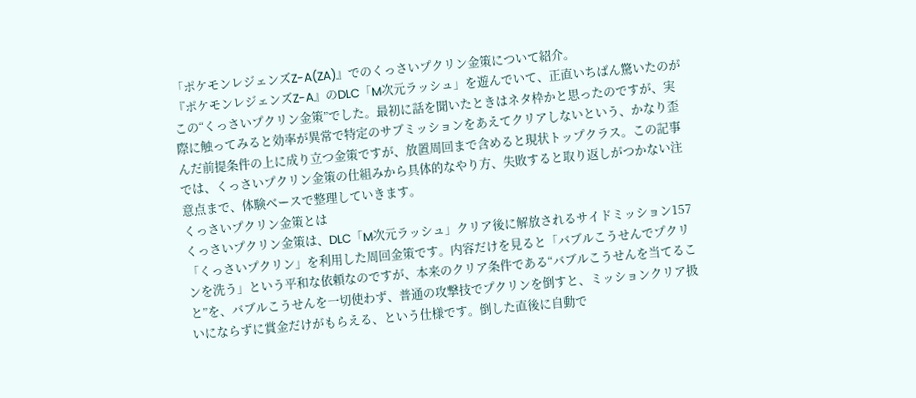「ポケモンレジェンズZ-A(ZA)』でのくっさいプクリン金策について紹介。
『ポケモンレジェンズZ-A』のDLC「M次元ラッシュ」を遊んでいて、正直いちばん驚いたのがこの“くっさいプクリン金策”でした。最初に話を聞いたときはネタ枠かと思ったのですが、実際に触ってみると効率が異常で特定のサブミッションをあえてクリアしないという、かなり歪んだ前提条件の上に成り立つ金策ですが、放置周回まで含めると現状トップクラス。この記事では、くっさいプクリン金策の仕組みから具体的なやり方、失敗すると取り返しがつかない注意点まで、体験ベースで整理していきます。
くっさいプクリン金策とは
くっさいプクリン金策は、DLC「M次元ラッシュ」クリア後に解放されるサイドミッション157「くっさいプクリン」を利用した周回金策です。内容だけを見ると「バブルこうせんでプクリンを洗う」という平和な依頼なのですが、本来のクリア条件である“バブルこうせんを当てること”を、バブルこうせんを一切使わず、普通の攻撃技でプクリンを倒すと、ミッションクリア扱いにならずに賞金だけがもらえる、という仕様です。倒した直後に自動で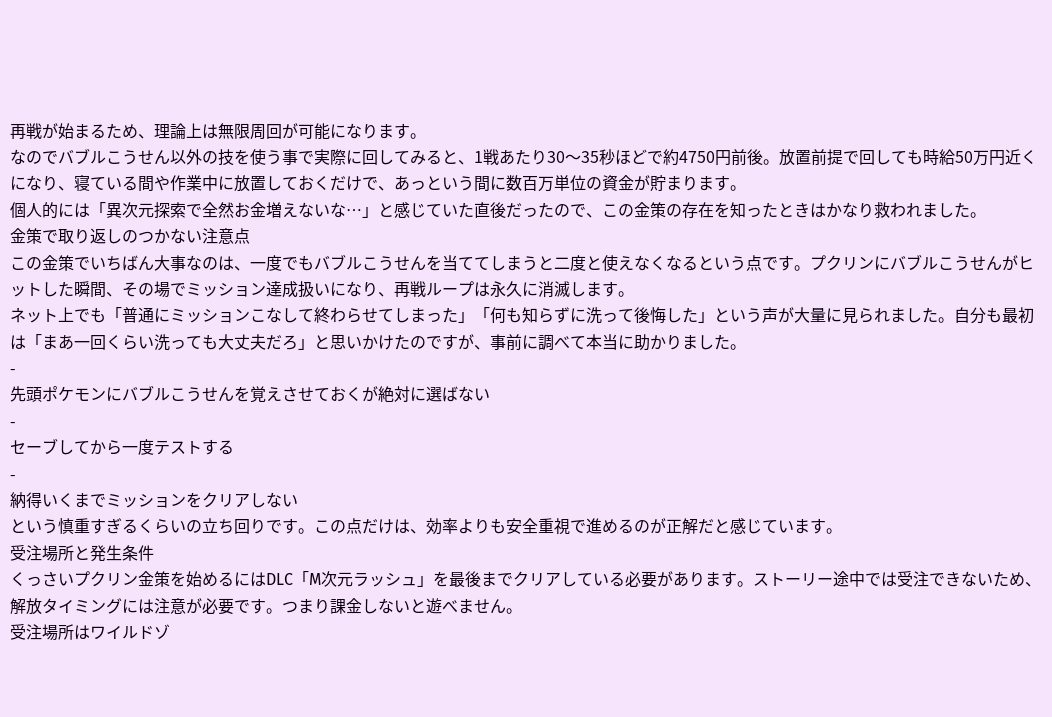再戦が始まるため、理論上は無限周回が可能になります。
なのでバブルこうせん以外の技を使う事で実際に回してみると、1戦あたり30〜35秒ほどで約4750円前後。放置前提で回しても時給50万円近くになり、寝ている間や作業中に放置しておくだけで、あっという間に数百万単位の資金が貯まります。
個人的には「異次元探索で全然お金増えないな…」と感じていた直後だったので、この金策の存在を知ったときはかなり救われました。
金策で取り返しのつかない注意点
この金策でいちばん大事なのは、一度でもバブルこうせんを当ててしまうと二度と使えなくなるという点です。プクリンにバブルこうせんがヒットした瞬間、その場でミッション達成扱いになり、再戦ループは永久に消滅します。
ネット上でも「普通にミッションこなして終わらせてしまった」「何も知らずに洗って後悔した」という声が大量に見られました。自分も最初は「まあ一回くらい洗っても大丈夫だろ」と思いかけたのですが、事前に調べて本当に助かりました。
-
先頭ポケモンにバブルこうせんを覚えさせておくが絶対に選ばない
-
セーブしてから一度テストする
-
納得いくまでミッションをクリアしない
という慎重すぎるくらいの立ち回りです。この点だけは、効率よりも安全重視で進めるのが正解だと感じています。
受注場所と発生条件
くっさいプクリン金策を始めるにはDLC「M次元ラッシュ」を最後までクリアしている必要があります。ストーリー途中では受注できないため、解放タイミングには注意が必要です。つまり課金しないと遊べません。
受注場所はワイルドゾ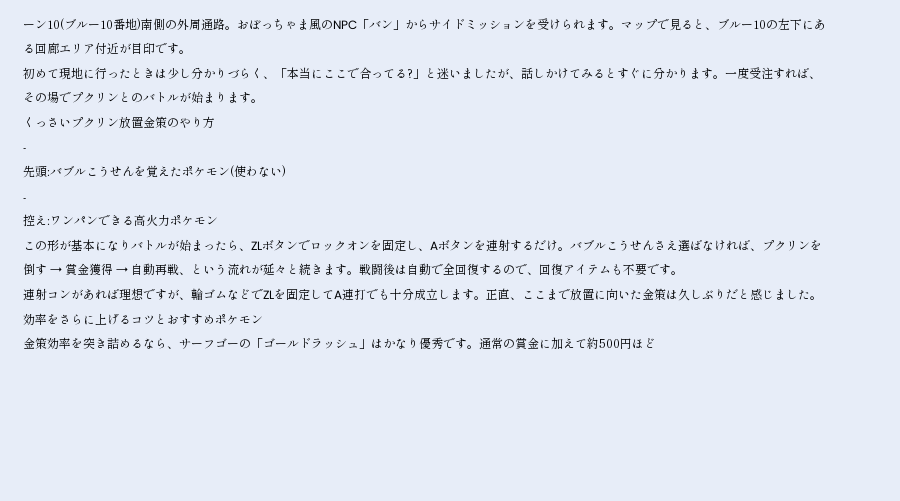ーン10(ブルー10番地)南側の外周通路。おぼっちゃま風のNPC「バン」からサイドミッションを受けられます。マップで見ると、ブルー10の左下にある回廊エリア付近が目印です。
初めて現地に行ったときは少し分かりづらく、「本当にここで合ってる?」と迷いましたが、話しかけてみるとすぐに分かります。一度受注すれば、その場でプクリンとのバトルが始まります。
くっさいプクリン放置金策のやり方
-
先頭:バブルこうせんを覚えたポケモン(使わない)
-
控え:ワンパンできる高火力ポケモン
この形が基本になりバトルが始まったら、ZLボタンでロックオンを固定し、Aボタンを連射するだけ。バブルこうせんさえ選ばなければ、プクリンを倒す → 賞金獲得 → 自動再戦、という流れが延々と続きます。戦闘後は自動で全回復するので、回復アイテムも不要です。
連射コンがあれば理想ですが、輪ゴムなどでZLを固定してA連打でも十分成立します。正直、ここまで放置に向いた金策は久しぶりだと感じました。
効率をさらに上げるコツとおすすめポケモン
金策効率を突き詰めるなら、サーフゴーの「ゴールドラッシュ」はかなり優秀です。通常の賞金に加えて約500円ほど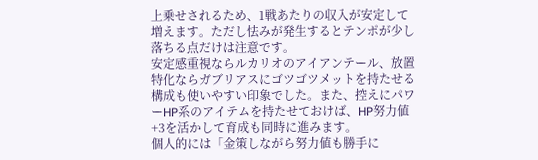上乗せされるため、1戦あたりの収入が安定して増えます。ただし怯みが発生するとテンポが少し落ちる点だけは注意です。
安定感重視ならルカリオのアイアンテール、放置特化ならガブリアスにゴツゴツメットを持たせる構成も使いやすい印象でした。また、控えにパワーHP系のアイテムを持たせておけば、HP努力値+3を活かして育成も同時に進みます。
個人的には「金策しながら努力値も勝手に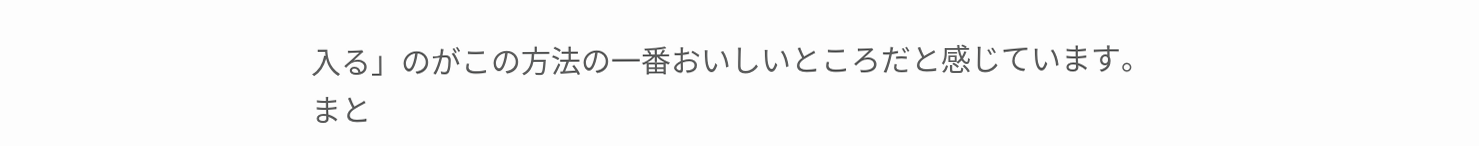入る」のがこの方法の一番おいしいところだと感じています。
まと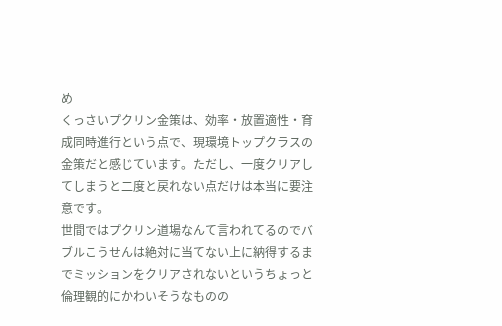め
くっさいプクリン金策は、効率・放置適性・育成同時進行という点で、現環境トップクラスの金策だと感じています。ただし、一度クリアしてしまうと二度と戻れない点だけは本当に要注意です。
世間ではプクリン道場なんて言われてるのでバブルこうせんは絶対に当てない上に納得するまでミッションをクリアされないというちょっと倫理観的にかわいそうなものの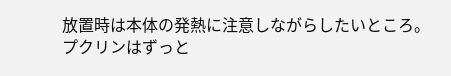放置時は本体の発熱に注意しながらしたいところ。
プクリンはずっと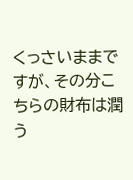くっさいままですが、その分こちらの財布は潤う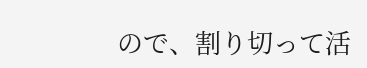ので、割り切って活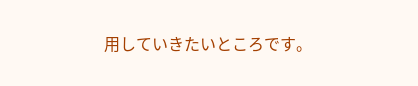用していきたいところです。